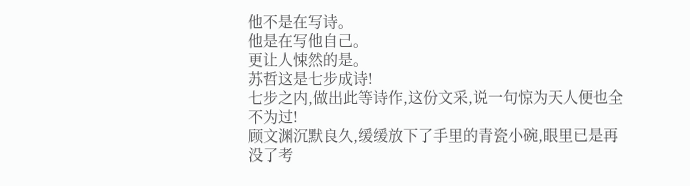他不是在写诗。
他是在写他自己。
更让人悚然的是。
苏哲这是七步成诗!
七步之内,做出此等诗作,这份文采,说一句惊为天人便也全不为过!
顾文渊沉默良久,缓缓放下了手里的青瓷小碗,眼里已是再没了考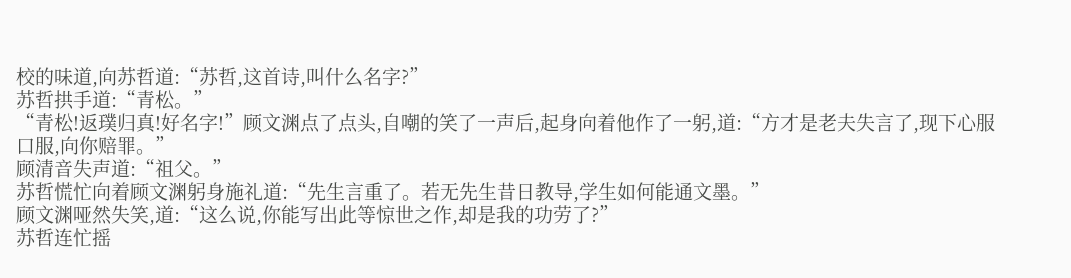校的味道,向苏哲道:“苏哲,这首诗,叫什么名字?”
苏哲拱手道:“青松。”
“青松!返璞归真!好名字!”顾文渊点了点头,自嘲的笑了一声后,起身向着他作了一躬,道:“方才是老夫失言了,现下心服口服,向你赔罪。”
顾清音失声道:“祖父。”
苏哲慌忙向着顾文渊躬身施礼道:“先生言重了。若无先生昔日教导,学生如何能通文墨。”
顾文渊哑然失笑,道:“这么说,你能写出此等惊世之作,却是我的功劳了?”
苏哲连忙摇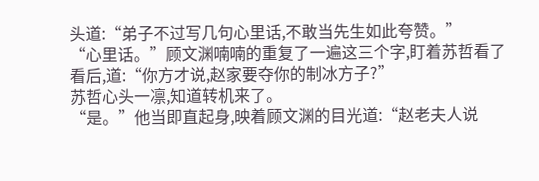头道:“弟子不过写几句心里话,不敢当先生如此夸赞。”
“心里话。”顾文渊喃喃的重复了一遍这三个字,盯着苏哲看了看后,道:“你方才说,赵家要夺你的制冰方子?”
苏哲心头一凛,知道转机来了。
“是。”他当即直起身,映着顾文渊的目光道:“赵老夫人说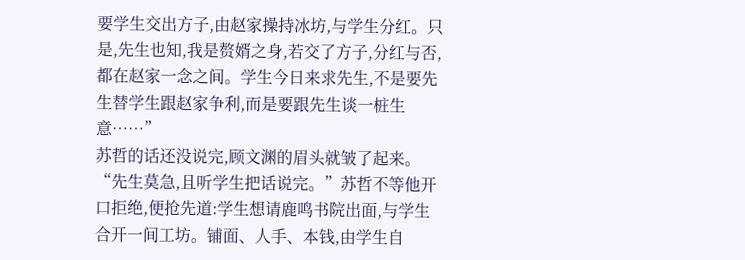要学生交出方子,由赵家操持冰坊,与学生分红。只是,先生也知,我是赘婿之身,若交了方子,分红与否,都在赵家一念之间。学生今日来求先生,不是要先生替学生跟赵家争利,而是要跟先生谈一桩生意……”
苏哲的话还没说完,顾文渊的眉头就皱了起来。
“先生莫急,且听学生把话说完。”苏哲不等他开口拒绝,便抢先道:学生想请鹿鸣书院出面,与学生合开一间工坊。铺面、人手、本钱,由学生自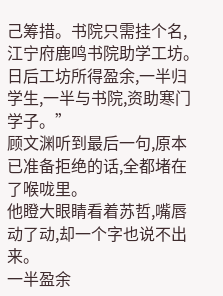己筹措。书院只需挂个名,江宁府鹿鸣书院助学工坊。日后工坊所得盈余,一半归学生,一半与书院,资助寒门学子。”
顾文渊听到最后一句,原本已准备拒绝的话,全都堵在了喉咙里。
他瞪大眼睛看着苏哲,嘴唇动了动,却一个字也说不出来。
一半盈余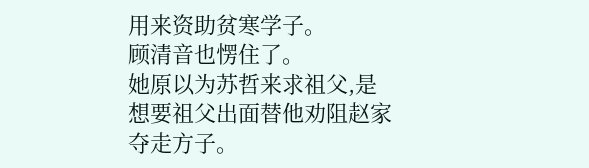用来资助贫寒学子。
顾清音也愣住了。
她原以为苏哲来求祖父,是想要祖父出面替他劝阻赵家夺走方子。